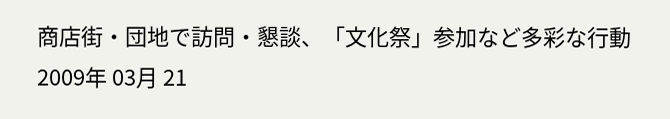商店街・団地で訪問・懇談、「文化祭」参加など多彩な行動
2009年 03月 21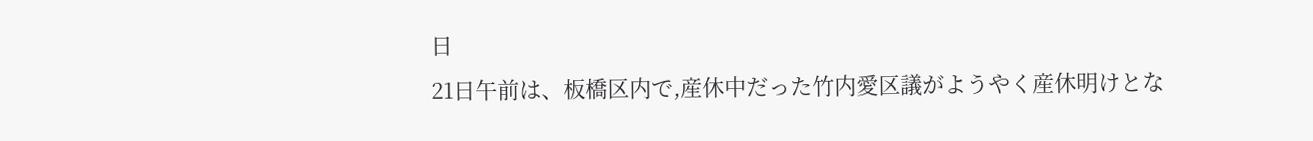日
21日午前は、板橋区内で,産休中だった竹内愛区議がようやく産休明けとな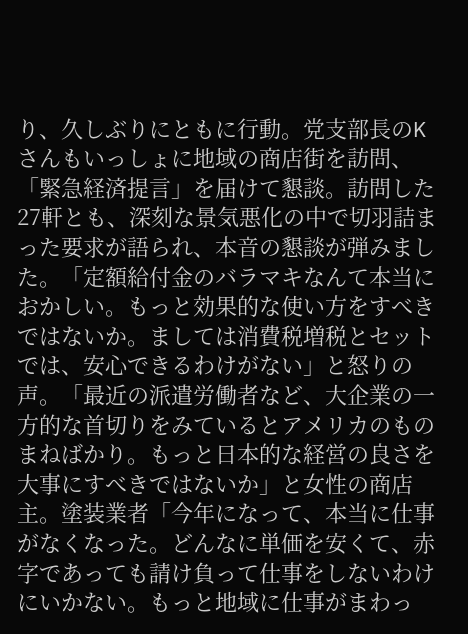り、久しぶりにともに行動。党支部長のKさんもいっしょに地域の商店街を訪問、「緊急経済提言」を届けて懇談。訪問した27軒とも、深刻な景気悪化の中で切羽詰まった要求が語られ、本音の懇談が弾みました。「定額給付金のバラマキなんて本当におかしい。もっと効果的な使い方をすべきではないか。ましては消費税増税とセットでは、安心できるわけがない」と怒りの声。「最近の派遣労働者など、大企業の一方的な首切りをみているとアメリカのものまねばかり。もっと日本的な経営の良さを大事にすべきではないか」と女性の商店主。塗装業者「今年になって、本当に仕事がなくなった。どんなに単価を安くて、赤字であっても請け負って仕事をしないわけにいかない。もっと地域に仕事がまわっ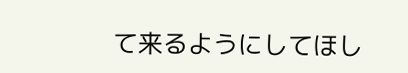て来るようにしてほし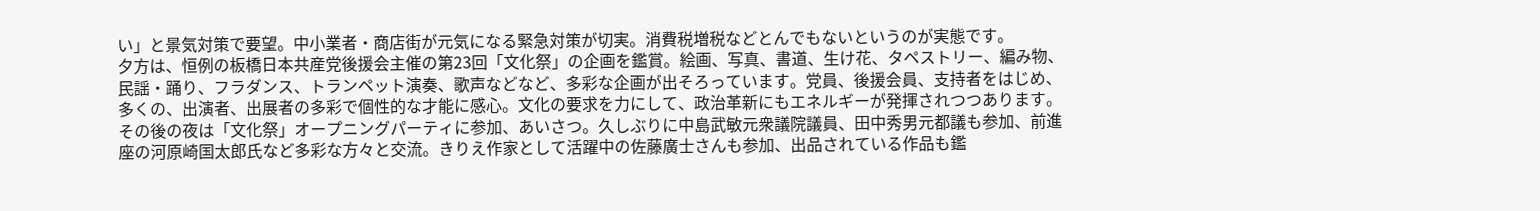い」と景気対策で要望。中小業者・商店街が元気になる緊急対策が切実。消費税増税などとんでもないというのが実態です。
夕方は、恒例の板橋日本共産党後援会主催の第23回「文化祭」の企画を鑑賞。絵画、写真、書道、生け花、タペストリー、編み物、民謡・踊り、フラダンス、トランペット演奏、歌声などなど、多彩な企画が出そろっています。党員、後援会員、支持者をはじめ、多くの、出演者、出展者の多彩で個性的な才能に感心。文化の要求を力にして、政治革新にもエネルギーが発揮されつつあります。その後の夜は「文化祭」オープニングパーティに参加、あいさつ。久しぶりに中島武敏元衆議院議員、田中秀男元都議も参加、前進座の河原崎国太郎氏など多彩な方々と交流。きりえ作家として活躍中の佐藤廣士さんも参加、出品されている作品も鑑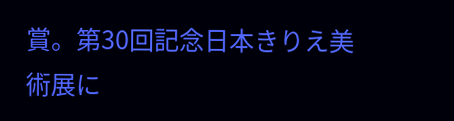賞。第30回記念日本きりえ美術展に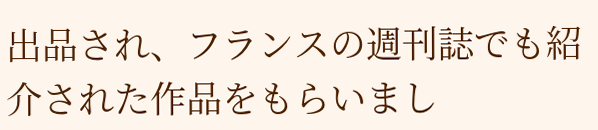出品され、フランスの週刊誌でも紹介された作品をもらいまし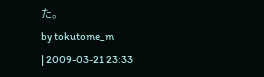た。
by tokutome_m
| 2009-03-21 23:33